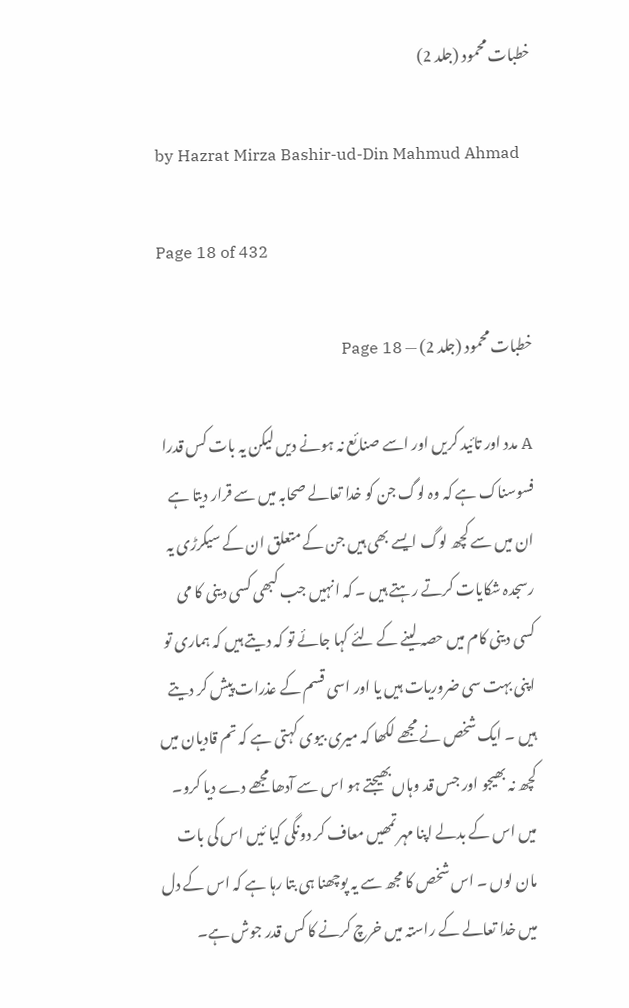خطبات محمود (جلد 2)

by Hazrat Mirza Bashir-ud-Din Mahmud Ahmad

Page 18 of 432

خطبات محمود (جلد 2) — Page 18

A مدد اور تائید کریں اور اسے صنائع نہ ہونے دیں لیکن یہ بات کس قدرا فسوسناک ہے کہ وہ لوگ جن کو خدا تعالے صحابہ میں سے قرار دیتا ہے ان میں سے کچھ لوگ ایسے بھی ہیں جن کے متعلق ان کے سیکرڑی یہ رسجدہ شکایات کرتے رہتے ہیں ۔ کہ انہیں جب کبھی کسی دینی کا می کسی دینی کام میں حصہ لینے کے لئے کہا جائے تو کہ دیتے ہیں کہ ہماری تو اپنی بہت سی ضروریات ہیں یا اور اسی قسم کے عذرات پیش کر دیتے ہیں ۔ ایک شخص نے مجھے لکھا کہ میری بیوی کہتی ہے کہ تم قادیان میں کچھ نہ بھیجو اور جس قد وہاں بھیجتے ہو اس سے آدھا مجھے دے دیا کرو۔ میں اس کے بدلے اپنا مہر تمھیں معاف کر دونگی کیا ئیں اس کی بات مان لوں ۔ اس شخص کا مجھ سے یہ پوچھنا ہی بتا رہا ہے کہ اس کے دل میں خدا تعالے کے راستہ میں خرچ کرنے کا کس قدر جوش ہے۔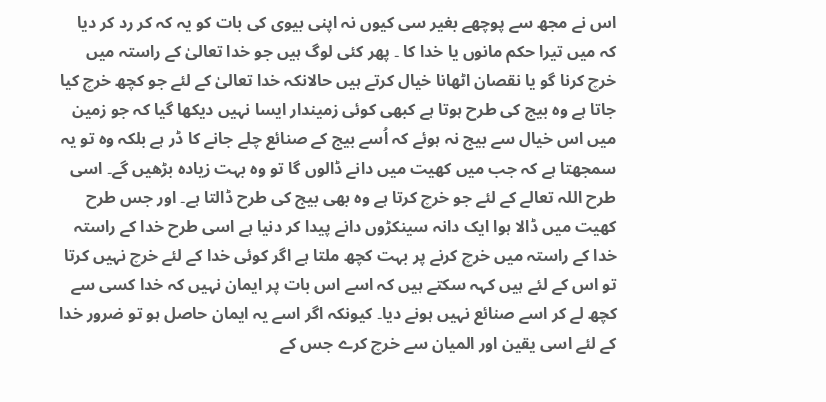اس نے مجھ سے پوچھے بغیر سی کیوں نہ اپنی بیوی کی بات کو یہ کہ کر رد کر دیا کہ میں تیرا حکم مانوں یا خدا کا ۔ پھر کئی لوگ ہیں جو خدا تعالیٰ کے راستہ میں خرچ کرنا گو یا نقصان اٹھانا خیال کرتے ہیں حالانکہ خدا تعالیٰ کے لئے جو کچھ خرچ کیا جاتا ہے وہ بیج کی طرح ہوتا ہے کبھی کوئی زمیندار ایسا نہیں دیکھا گیا کہ جو زمین میں اس خیال سے بیج نہ ہوئے کہ اُسے بیج کے صنائع چلے جانے کا ڈر ہے بلکہ وہ تو یہ سمجھتا ہے کہ جب میں کھیت میں دانے ڈالوں گا تو وہ بہت زیادہ بڑھیں گے۔ اسی طرح اللہ تعالے کے لئے جو خرچ کرتا ہے وہ بھی بیج کی طرح ڈالتا ہے۔ اور جس طرح کھیت میں ڈالا ہوا ایک دانہ سینکڑوں دانے پیدا کر دنیا ہے اسی طرح خدا کے راستہ خدا کے راستہ میں خرچ کرنے پر بہت کچھ ملتا ہے اگر کوئی خدا کے لئے خرچ نہیں کرتا تو اس کے لئے ہیں کہہ سکتے ہیں کہ اسے اس بات پر ایمان نہیں کہ خدا کسی سے کچھ لے کر اسے صنائع نہیں ہونے دیا۔ کیونکہ اگر اسے یہ ایمان حاصل ہو تو ضرور خدا کے لئے اسی یقین اور المیان سے خرچ کرے جس کے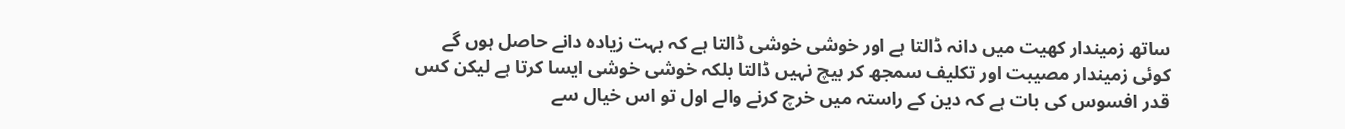ساتھ زمیندار کھیت میں دانہ ڈالتا ہے اور خوشی خوشی ڈالتا ہے کہ بہت زیادہ دانے حاصل ہوں گے کوئی زمیندار مصیبت اور تکلیف سمجھ کر بیچ نہیں ڈالتا بلکہ خوشی خوشی ایسا کرتا ہے لیکن کس قدر افسوس کی بات ہے کہ دین کے راستہ میں خرچ کرنے والے اول تو اس خیال سے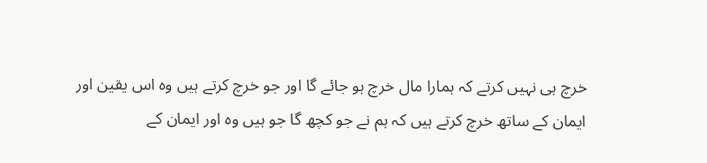خرچ ہی نہیں کرتے کہ ہمارا مال خرچ ہو جائے گا اور جو خرچ کرتے ہیں وہ اس یقین اور ایمان کے ساتھ خرچ کرتے ہیں کہ ہم نے جو کچھ گا جو ہیں وہ اور ایمان کے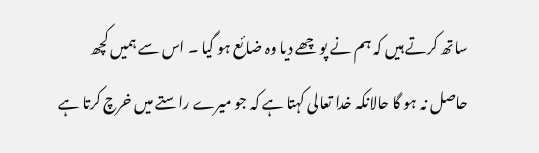ساتھ کرتے ہیں کہ ہم نے پو چھے دیا وہ ضائع ہو گیا ۔ اس سے ہمیں کچھ حاصل نہ ہو گا حالانکہ خدا تعالی کہتا ہے کہ جو میرے راستے میں خرچ کرتا ہے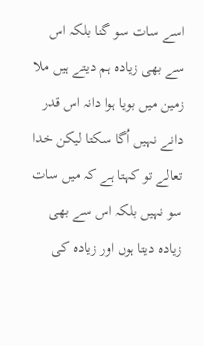اسے سات سو گنا بلکہ اس سے بھی زیادہ ہم دیتے ہیں ملا زمین میں بویا ہوا دانہ اس قدر دانے نہیں اُگا سکتا لیکن خدا تعالے تو کہتا ہے کہ میں سات سو نہیں بلکہ اس سے بھی زیادہ دیتا ہوں اور زیادہ کی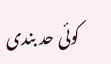کوئی حد بندی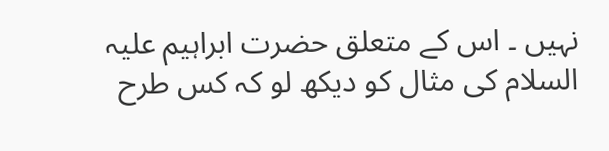نہیں ۔ اس کے متعلق حضرت ابراہیم علیہ السلام کی مثال کو دیکھ لو کہ کس طرح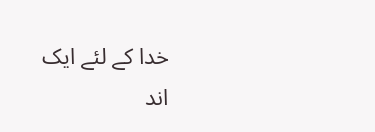خدا کے لئے ایک اند